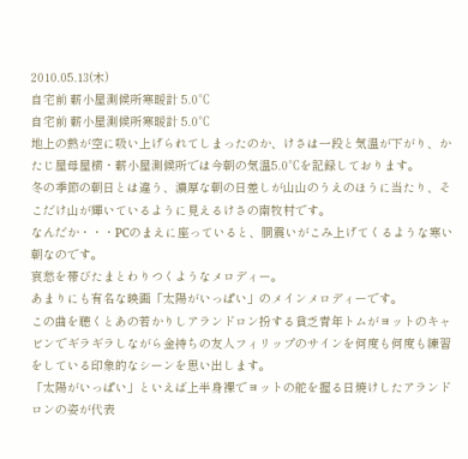2010.05.13(木)
自宅前 薪小屋測候所寒暖計 5.0℃
自宅前 薪小屋測候所寒暖計 5.0℃
地上の熱が空に吸い上げられてしまったのか、けさは一段と気温が下がり、かたじ屋母屋横・薪小屋測候所では今朝の気温5.0℃を記録しております。
冬の季節の朝日とは違う、濃厚な朝の日差しが山山のうえのほうに当たり、そこだけ山が輝いているように見えるけさの南牧村です。
なんだか・・・PCのまえに座っていると、胴震いがこみ上げてくるような寒い朝なのです。
哀愁を帯びたまとわりつくようなメロディー。
あまりにも有名な映画「太陽がいっぱい」のメインメロディーです。
この曲を聴くとあの若かりしアランドロン扮する貧乏青年トムがヨットのキャビンでギラギラしながら金持ちの友人フィリップのサインを何度も何度も練習をしている印象的なシーンを思い出します。
「太陽がいっぱい」といえば上半身裸でヨットの舵を握る日焼けしたアランドロンの姿が代表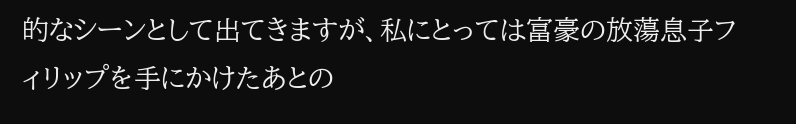的なシーンとして出てきますが、私にとっては富豪の放蕩息子フィリップを手にかけたあとの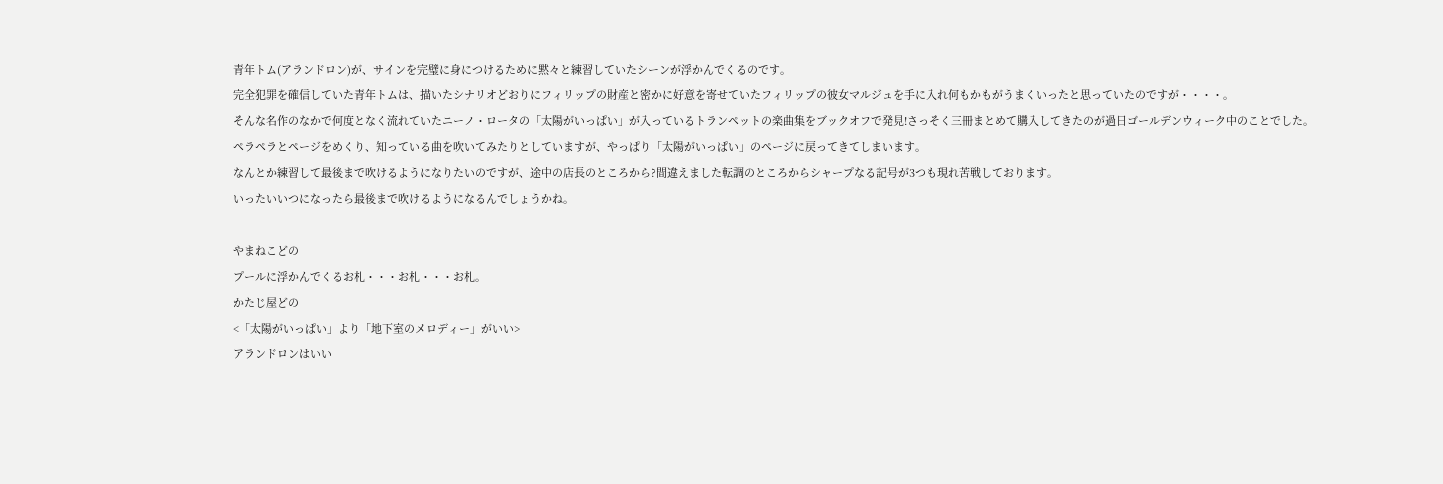青年トム(アランドロン)が、サインを完璧に身につけるために黙々と練習していたシーンが浮かんでくるのです。
完全犯罪を確信していた青年トムは、描いたシナリオどおりにフィリップの財産と密かに好意を寄せていたフィリップの彼女マルジュを手に入れ何もかもがうまくいったと思っていたのですが・・・・。
そんな名作のなかで何度となく流れていたニーノ・ロータの「太陽がいっぱい」が入っているトランペットの楽曲集をブックオフで発見!さっそく三冊まとめて購入してきたのが過日ゴールデンウィーク中のことでした。
ペラペラとページをめくり、知っている曲を吹いてみたりとしていますが、やっぱり「太陽がいっぱい」のページに戻ってきてしまいます。
なんとか練習して最後まで吹けるようになりたいのですが、途中の店長のところから?間違えました転調のところからシャープなる記号が3つも現れ苦戦しております。
いったいいつになったら最後まで吹けるようになるんでしょうかね。

やまねこどの
プールに浮かんでくるお札・・・お札・・・お札。
かたじ屋どの
<「太陽がいっぱい」より「地下室のメロディー」がいい>
アランドロンはいい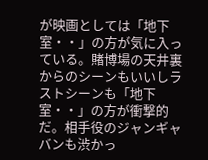が映画としては「地下室・・」の方が気に入っている。賭博場の天井裏からのシーンもいいしラストシーンも「地下室・・」の方が衝撃的だ。相手役のジャンギャバンも渋かっ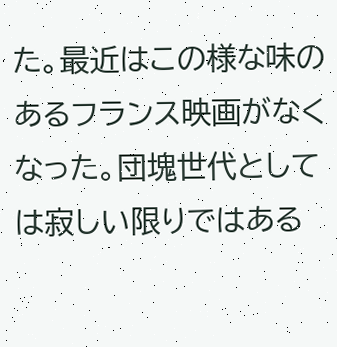た。最近はこの様な味のあるフランス映画がなくなった。団塊世代としては寂しい限りではある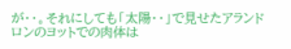が・・。それにしても「太陽・・」で見せたアランドロンのヨットでの肉体は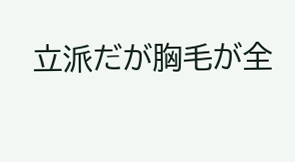立派だが胸毛が全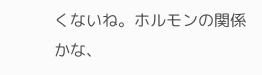くないね。ホルモンの関係かな、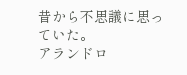昔から不思議に思っていた。
アランドロ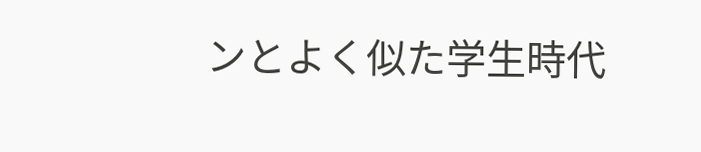ンとよく似た学生時代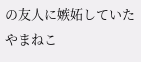の友人に嫉妬していたやまねこ